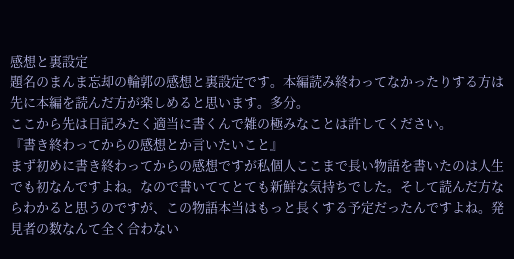感想と裏設定
題名のまんま忘却の輪郭の感想と裏設定です。本編読み終わってなかったりする方は先に本編を読んだ方が楽しめると思います。多分。
ここから先は日記みたく適当に書くんで雑の極みなことは許してください。
『書き終わってからの感想とか言いたいこと』
まず初めに書き終わってからの感想ですが私個人ここまで長い物語を書いたのは人生でも初なんですよね。なので書いててとても新鮮な気持ちでした。そして読んだ方ならわかると思うのですが、この物語本当はもっと長くする予定だったんですよね。発見者の数なんて全く合わない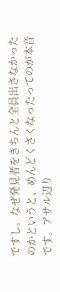ですし。なぜ発見者をきちんと全員出さなかったのかというと、めんどくさくなったってのが本音です。アサル辺り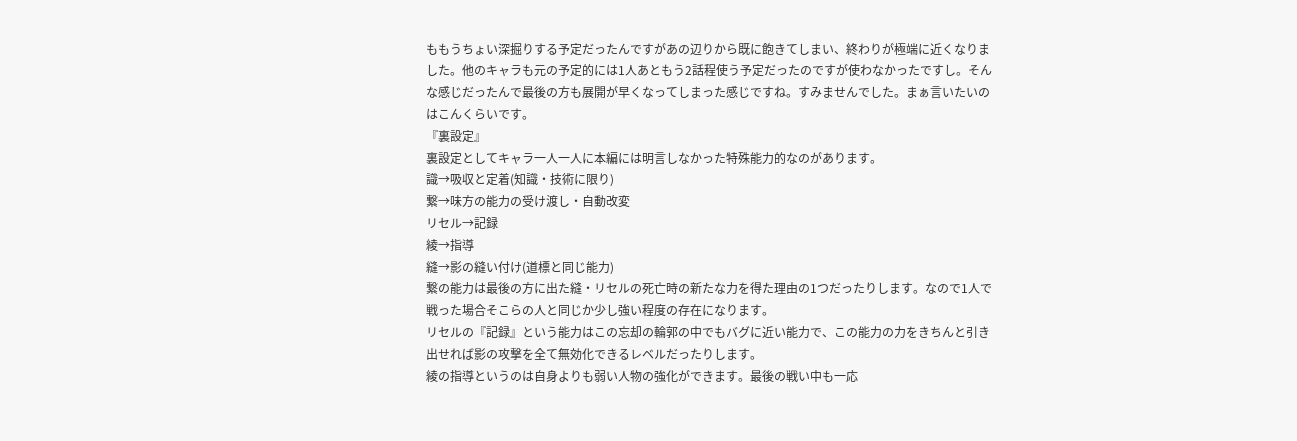ももうちょい深掘りする予定だったんですがあの辺りから既に飽きてしまい、終わりが極端に近くなりました。他のキャラも元の予定的には1人あともう2話程使う予定だったのですが使わなかったですし。そんな感じだったんで最後の方も展開が早くなってしまった感じですね。すみませんでした。まぁ言いたいのはこんくらいです。
『裏設定』
裏設定としてキャラ一人一人に本編には明言しなかった特殊能力的なのがあります。
識→吸収と定着(知識・技術に限り)
繋→味方の能力の受け渡し・自動改変
リセル→記録
綾→指導
縫→影の縫い付け(道標と同じ能力)
繋の能力は最後の方に出た縫・リセルの死亡時の新たな力を得た理由の1つだったりします。なので1人で戦った場合そこらの人と同じか少し強い程度の存在になります。
リセルの『記録』という能力はこの忘却の輪郭の中でもバグに近い能力で、この能力の力をきちんと引き出せれば影の攻撃を全て無効化できるレベルだったりします。
綾の指導というのは自身よりも弱い人物の強化ができます。最後の戦い中も一応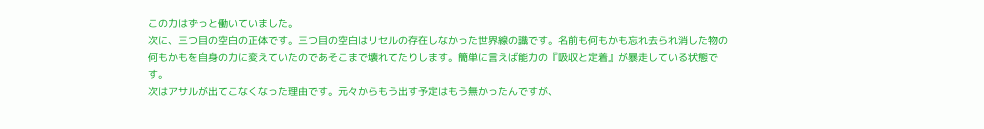この力はずっと働いていました。
次に、三つ目の空白の正体です。三つ目の空白はリセルの存在しなかった世界線の識です。名前も何もかも忘れ去られ消した物の何もかもを自身の力に変えていたのであそこまで壊れてたりします。簡単に言えば能力の『吸収と定着』が暴走している状態です。
次はアサルが出てこなくなった理由です。元々からもう出す予定はもう無かったんですが、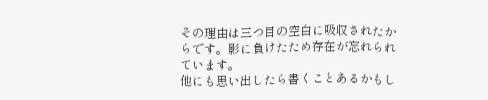その理由は三つ目の空白に吸収されたからです。影に負けたため存在が忘れられています。
他にも思い出したら書くことあるかもし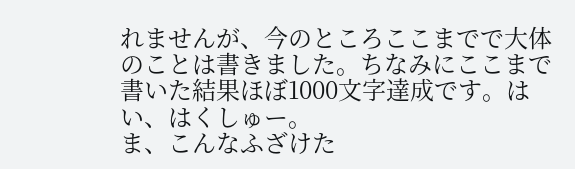れませんが、今のところここまでで大体のことは書きました。ちなみにここまで書いた結果ほぼ1000文字達成です。はい、はくしゅー。
ま、こんなふざけた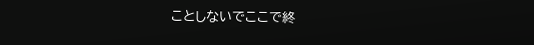ことしないでここで終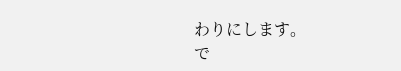わりにします。
で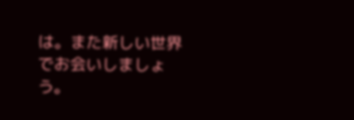は。また新しい世界でお会いしましょう。